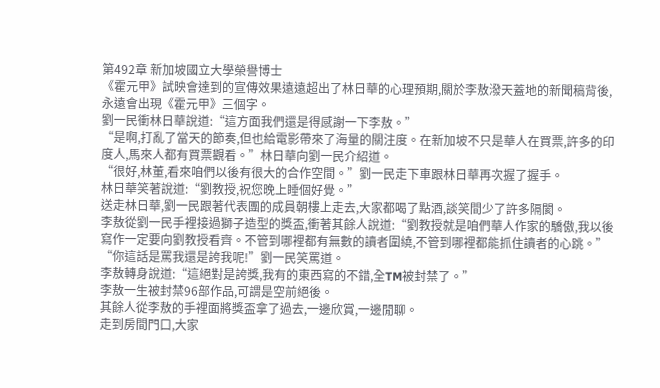第492章 新加坡國立大學榮譽博士
《霍元甲》試映會達到的宣傳效果遠遠超出了林日華的心理預期,關於李敖潑天蓋地的新聞稿背後,永遠會出現《霍元甲》三個字。
劉一民衝林日華說道:“這方面我們還是得感謝一下李敖。”
“是啊,打亂了當天的節奏,但也給電影帶來了海量的關注度。在新加坡不只是華人在買票,許多的印度人,馬來人都有買票觀看。”林日華向劉一民介紹道。
“很好,林董,看來咱們以後有很大的合作空間。”劉一民走下車跟林日華再次握了握手。
林日華笑著說道:“劉教授,祝您晚上睡個好覺。”
送走林日華,劉一民跟著代表團的成員朝樓上走去,大家都喝了點酒,談笑間少了許多隔閡。
李敖從劉一民手裡接過獅子造型的獎盃,衝著其餘人說道:“劉教授就是咱們華人作家的驕傲,我以後寫作一定要向劉教授看齊。不管到哪裡都有無數的讀者圍繞,不管到哪裡都能抓住讀者的心跳。”
“你這話是罵我還是誇我呢!”劉一民笑罵道。
李敖轉身說道:“這絕對是誇獎,我有的東西寫的不錯,全TM被封禁了。”
李敖一生被封禁96部作品,可謂是空前絕後。
其餘人從李敖的手裡面將獎盃拿了過去,一邊欣賞,一邊閒聊。
走到房間門口,大家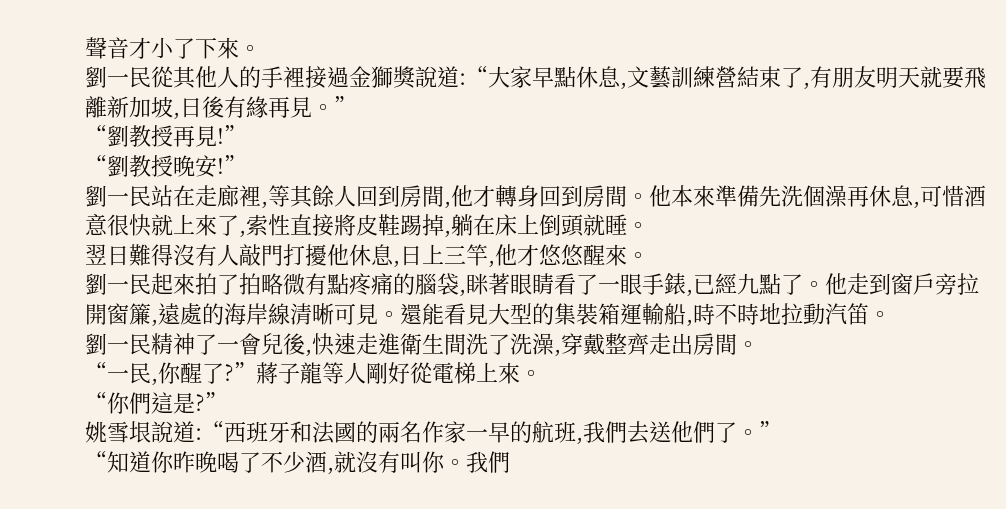聲音才小了下來。
劉一民從其他人的手裡接過金獅獎說道:“大家早點休息,文藝訓練營結束了,有朋友明天就要飛離新加坡,日後有緣再見。”
“劉教授再見!”
“劉教授晚安!”
劉一民站在走廊裡,等其餘人回到房間,他才轉身回到房間。他本來準備先洗個澡再休息,可惜酒意很快就上來了,索性直接將皮鞋踢掉,躺在床上倒頭就睡。
翌日難得沒有人敲門打擾他休息,日上三竿,他才悠悠醒來。
劉一民起來拍了拍略微有點疼痛的腦袋,眯著眼睛看了一眼手錶,已經九點了。他走到窗戶旁拉開窗簾,遠處的海岸線清晰可見。還能看見大型的集裝箱運輸船,時不時地拉動汽笛。
劉一民精神了一會兒後,快速走進衛生間洗了洗澡,穿戴整齊走出房間。
“一民,你醒了?”蔣子龍等人剛好從電梯上來。
“你們這是?”
姚雪垠說道:“西班牙和法國的兩名作家一早的航班,我們去送他們了。”
“知道你昨晚喝了不少酒,就沒有叫你。我們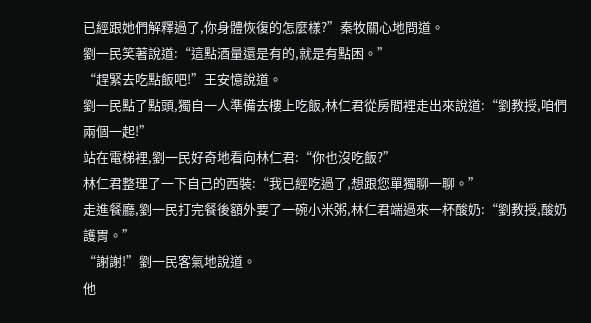已經跟她們解釋過了,你身體恢復的怎麼樣?”秦牧關心地問道。
劉一民笑著說道:“這點酒量還是有的,就是有點困。”
“趕緊去吃點飯吧!”王安憶說道。
劉一民點了點頭,獨自一人準備去樓上吃飯,林仁君從房間裡走出來說道:“劉教授,咱們兩個一起!”
站在電梯裡,劉一民好奇地看向林仁君:“你也沒吃飯?”
林仁君整理了一下自己的西裝:“我已經吃過了,想跟您單獨聊一聊。”
走進餐廳,劉一民打完餐後額外要了一碗小米粥,林仁君端過來一杯酸奶:“劉教授,酸奶護胃。”
“謝謝!”劉一民客氣地說道。
他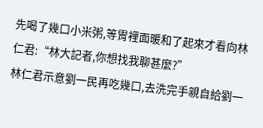先喝了幾口小米粥,等胃裡面暖和了起來才看向林仁君:“林大記者,你想找我聊甚麼?”
林仁君示意劉一民再吃幾口,去洗完手親自給劉一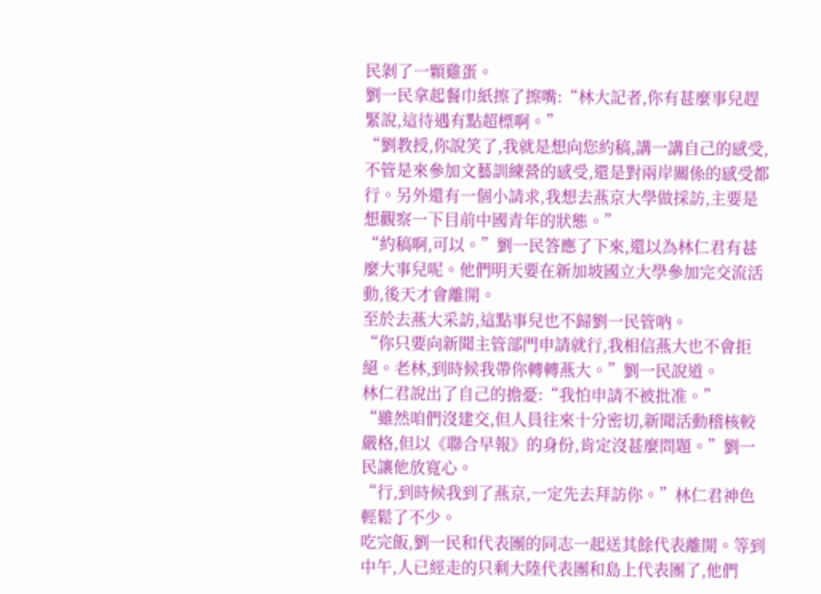民剝了一顆雞蛋。
劉一民拿起餐巾紙擦了擦嘴:“林大記者,你有甚麼事兒趕緊說,這待遇有點超標啊。”
“劉教授,你說笑了,我就是想向您約稿,講一講自己的感受,不管是來參加文藝訓練營的感受,還是對兩岸關係的感受都行。另外還有一個小請求,我想去燕京大學做採訪,主要是想觀察一下目前中國青年的狀態。”
“約稿啊,可以。”劉一民答應了下來,還以為林仁君有甚麼大事兒呢。他們明天要在新加坡國立大學參加完交流活動,後天才會離開。
至於去燕大采訪,這點事兒也不歸劉一民管吶。
“你只要向新聞主管部門申請就行,我相信燕大也不會拒絕。老林,到時候我帶你轉轉燕大。”劉一民說道。
林仁君說出了自己的擔憂:“我怕申請不被批准。”
“雖然咱們沒建交,但人員往來十分密切,新聞活動稽核較嚴格,但以《聯合早報》的身份,肯定沒甚麼問題。”劉一民讓他放寬心。
“行,到時候我到了燕京,一定先去拜訪你。”林仁君神色輕鬆了不少。
吃完飯,劉一民和代表團的同志一起送其餘代表離開。等到中午,人已經走的只剩大陸代表團和島上代表團了,他們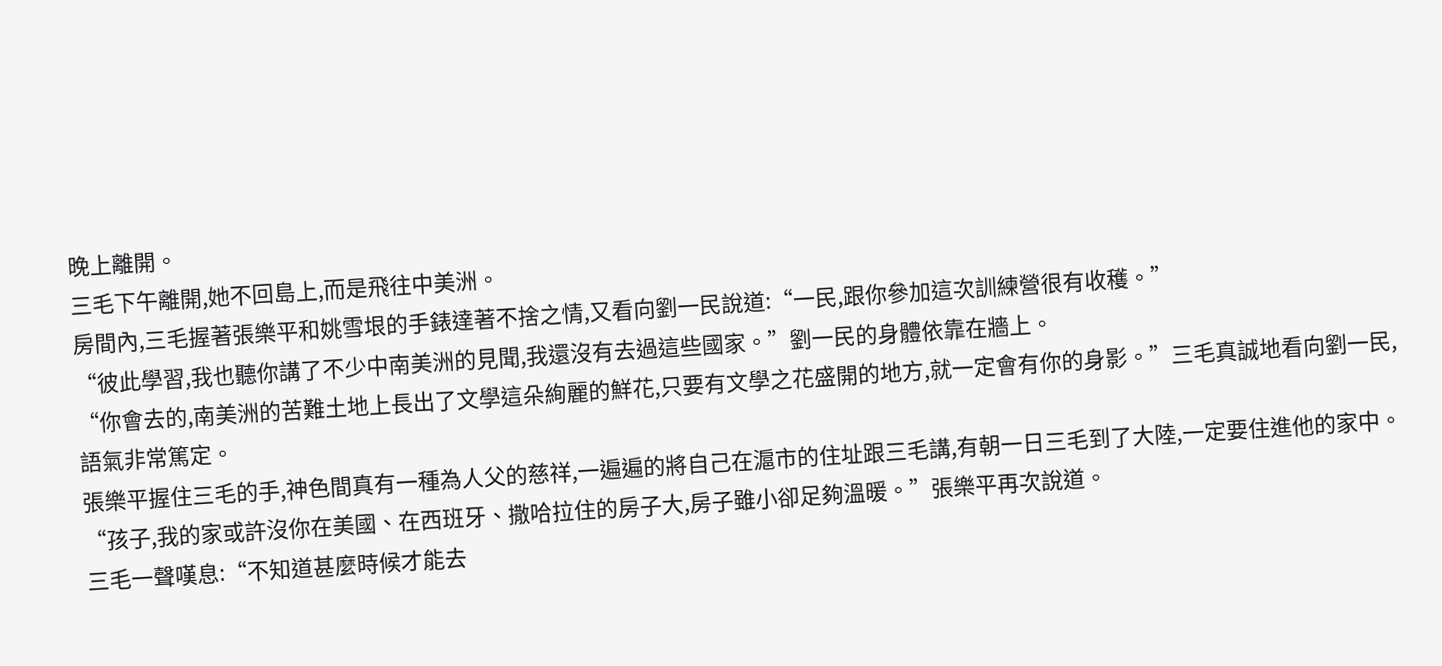晚上離開。
三毛下午離開,她不回島上,而是飛往中美洲。
房間內,三毛握著張樂平和姚雪垠的手錶達著不捨之情,又看向劉一民說道:“一民,跟你參加這次訓練營很有收穫。”
“彼此學習,我也聽你講了不少中南美洲的見聞,我還沒有去過這些國家。”劉一民的身體依靠在牆上。
“你會去的,南美洲的苦難土地上長出了文學這朵絢麗的鮮花,只要有文學之花盛開的地方,就一定會有你的身影。”三毛真誠地看向劉一民,語氣非常篤定。
張樂平握住三毛的手,神色間真有一種為人父的慈祥,一遍遍的將自己在滬市的住址跟三毛講,有朝一日三毛到了大陸,一定要住進他的家中。
“孩子,我的家或許沒你在美國、在西班牙、撒哈拉住的房子大,房子雖小卻足夠溫暖。”張樂平再次說道。
三毛一聲嘆息:“不知道甚麼時候才能去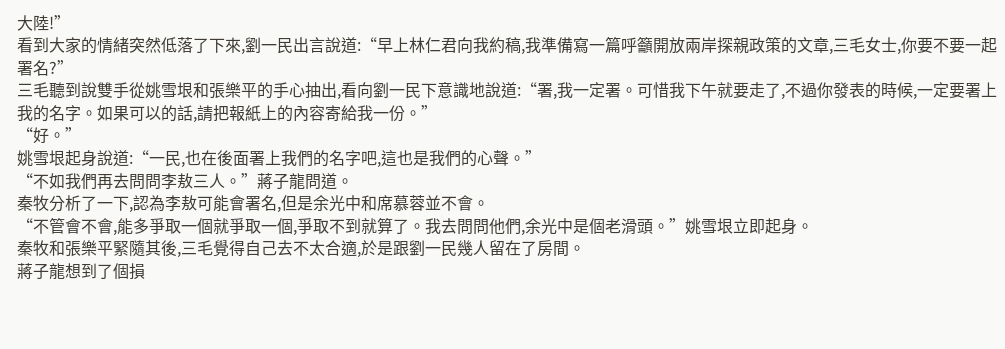大陸!”
看到大家的情緒突然低落了下來,劉一民出言說道:“早上林仁君向我約稿,我準備寫一篇呼籲開放兩岸探親政策的文章,三毛女士,你要不要一起署名?”
三毛聽到說雙手從姚雪垠和張樂平的手心抽出,看向劉一民下意識地說道:“署,我一定署。可惜我下午就要走了,不過你發表的時候,一定要署上我的名字。如果可以的話,請把報紙上的內容寄給我一份。”
“好。”
姚雪垠起身說道:“一民,也在後面署上我們的名字吧,這也是我們的心聲。”
“不如我們再去問問李敖三人。”蔣子龍問道。
秦牧分析了一下,認為李敖可能會署名,但是余光中和席慕蓉並不會。
“不管會不會,能多爭取一個就爭取一個,爭取不到就算了。我去問問他們,余光中是個老滑頭。”姚雪垠立即起身。
秦牧和張樂平緊隨其後,三毛覺得自己去不太合適,於是跟劉一民幾人留在了房間。
蔣子龍想到了個損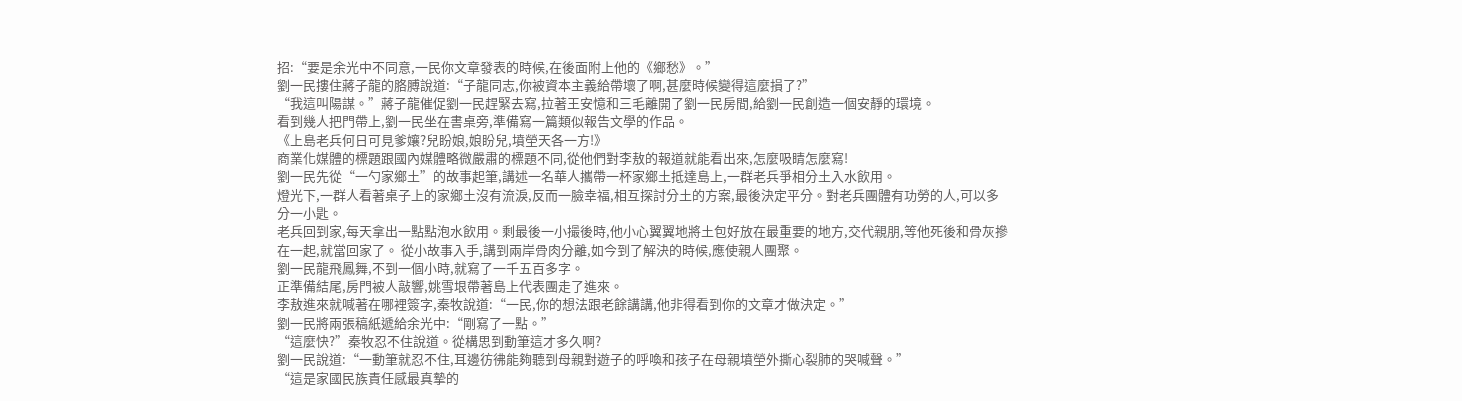招:“要是余光中不同意,一民你文章發表的時候,在後面附上他的《鄉愁》。”
劉一民摟住蔣子龍的胳膊說道:“子龍同志,你被資本主義給帶壞了啊,甚麼時候變得這麼損了?”
“我這叫陽謀。”蔣子龍催促劉一民趕緊去寫,拉著王安憶和三毛離開了劉一民房間,給劉一民創造一個安靜的環境。
看到幾人把門帶上,劉一民坐在書桌旁,準備寫一篇類似報告文學的作品。
《上島老兵何日可見爹孃?兒盼娘,娘盼兒,墳塋天各一方!》
商業化媒體的標題跟國內媒體略微嚴肅的標題不同,從他們對李敖的報道就能看出來,怎麼吸睛怎麼寫!
劉一民先從“一勺家鄉土”的故事起筆,講述一名華人攜帶一杯家鄉土抵達島上,一群老兵爭相分土入水飲用。
燈光下,一群人看著桌子上的家鄉土沒有流淚,反而一臉幸福,相互探討分土的方案,最後決定平分。對老兵團體有功勞的人,可以多分一小匙。
老兵回到家,每天拿出一點點泡水飲用。剩最後一小撮後時,他小心翼翼地將土包好放在最重要的地方,交代親朋,等他死後和骨灰摻在一起,就當回家了。 從小故事入手,講到兩岸骨肉分離,如今到了解決的時候,應使親人團聚。
劉一民龍飛鳳舞,不到一個小時,就寫了一千五百多字。
正準備結尾,房門被人敲響,姚雪垠帶著島上代表團走了進來。
李敖進來就喊著在哪裡簽字,秦牧說道:“一民,你的想法跟老餘講講,他非得看到你的文章才做決定。”
劉一民將兩張稿紙遞給余光中:“剛寫了一點。”
“這麼快?”秦牧忍不住說道。從構思到動筆這才多久啊?
劉一民說道:“一動筆就忍不住,耳邊彷彿能夠聽到母親對遊子的呼喚和孩子在母親墳塋外撕心裂肺的哭喊聲。”
“這是家國民族責任感最真摯的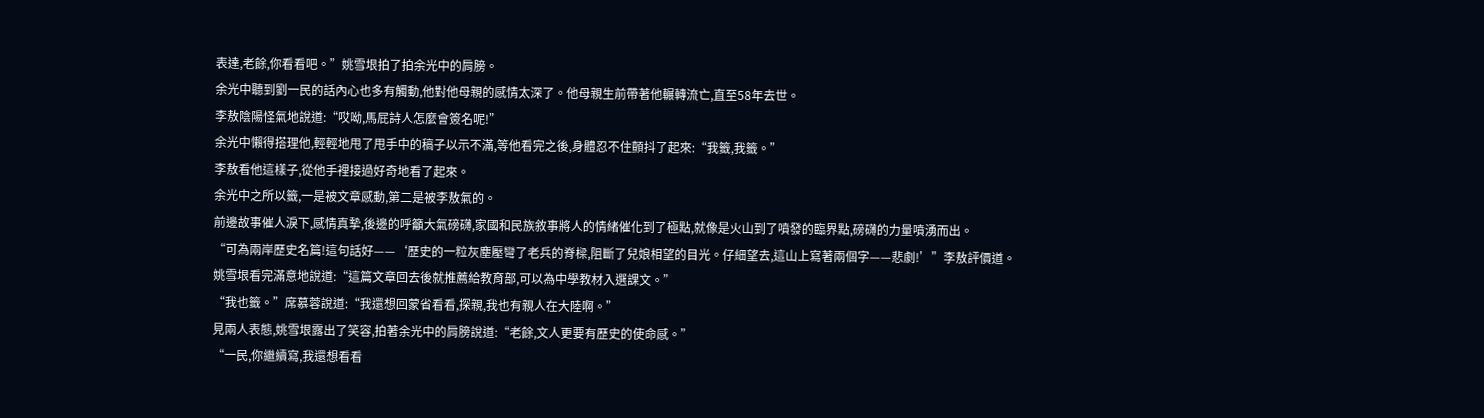表達,老餘,你看看吧。”姚雪垠拍了拍余光中的肩膀。
余光中聽到劉一民的話內心也多有觸動,他對他母親的感情太深了。他母親生前帶著他輾轉流亡,直至58年去世。
李敖陰陽怪氣地說道:“哎呦,馬屁詩人怎麼會簽名呢!”
余光中懶得搭理他,輕輕地甩了甩手中的稿子以示不滿,等他看完之後,身體忍不住顫抖了起來:“我籤,我籤。”
李敖看他這樣子,從他手裡接過好奇地看了起來。
余光中之所以籤,一是被文章感動,第二是被李敖氣的。
前邊故事催人淚下,感情真摯,後邊的呼籲大氣磅礴,家國和民族敘事將人的情緒催化到了極點,就像是火山到了噴發的臨界點,磅礴的力量噴湧而出。
“可為兩岸歷史名篇!這句話好——‘歷史的一粒灰塵壓彎了老兵的脊樑,阻斷了兒娘相望的目光。仔細望去,這山上寫著兩個字——悲劇!’”李敖評價道。
姚雪垠看完滿意地說道:“這篇文章回去後就推薦給教育部,可以為中學教材入選課文。”
“我也籤。”席慕蓉說道:“我還想回蒙省看看,探親,我也有親人在大陸啊。”
見兩人表態,姚雪垠露出了笑容,拍著余光中的肩膀說道:“老餘,文人更要有歷史的使命感。”
“一民,你繼續寫,我還想看看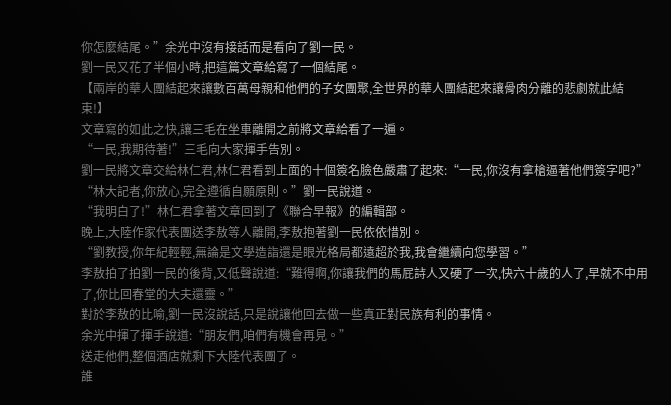你怎麼結尾。”余光中沒有接話而是看向了劉一民。
劉一民又花了半個小時,把這篇文章給寫了一個結尾。
【兩岸的華人團結起來讓數百萬母親和他們的子女團聚,全世界的華人團結起來讓骨肉分離的悲劇就此結束!】
文章寫的如此之快,讓三毛在坐車離開之前將文章給看了一遍。
“一民,我期待著!”三毛向大家揮手告別。
劉一民將文章交給林仁君,林仁君看到上面的十個簽名臉色嚴肅了起來:“一民,你沒有拿槍逼著他們簽字吧?”
“林大記者,你放心,完全遵循自願原則。”劉一民說道。
“我明白了!”林仁君拿著文章回到了《聯合早報》的編輯部。
晚上,大陸作家代表團送李敖等人離開,李敖抱著劉一民依依惜別。
“劉教授,你年紀輕輕,無論是文學造詣還是眼光格局都遠超於我,我會繼續向您學習。”
李敖拍了拍劉一民的後背,又低聲說道:“難得啊,你讓我們的馬屁詩人又硬了一次,快六十歲的人了,早就不中用了,你比回春堂的大夫還靈。”
對於李敖的比喻,劉一民沒說話,只是說讓他回去做一些真正對民族有利的事情。
余光中揮了揮手說道:“朋友們,咱們有機會再見。”
送走他們,整個酒店就剩下大陸代表團了。
誰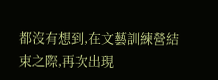都沒有想到,在文藝訓練營結束之際,再次出現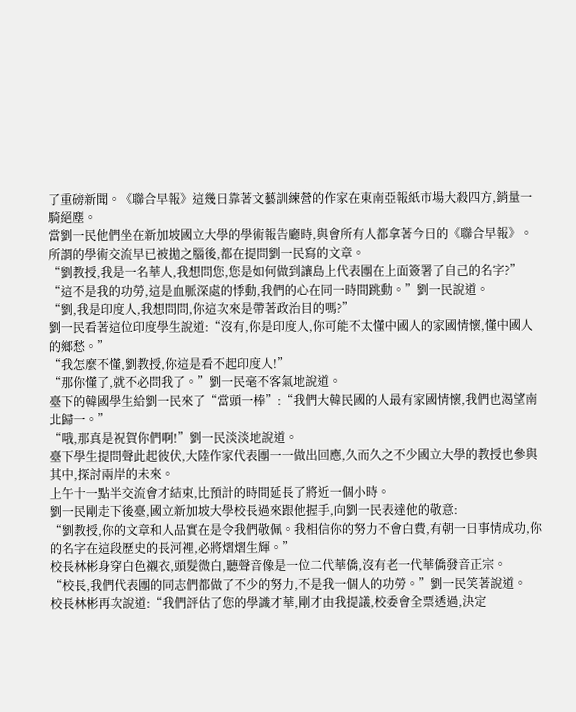了重磅新聞。《聯合早報》這幾日靠著文藝訓練營的作家在東南亞報紙市場大殺四方,銷量一騎絕塵。
當劉一民他們坐在新加坡國立大學的學術報告廳時,與會所有人都拿著今日的《聯合早報》。
所謂的學術交流早已被拋之腦後,都在提問劉一民寫的文章。
“劉教授,我是一名華人,我想問您,您是如何做到讓島上代表團在上面簽署了自己的名字?”
“這不是我的功勞,這是血脈深處的悸動,我們的心在同一時間跳動。”劉一民說道。
“劉,我是印度人,我想問問,你這次來是帶著政治目的嗎?”
劉一民看著這位印度學生說道:“沒有,你是印度人,你可能不太懂中國人的家國情懷,懂中國人的鄉愁。”
“我怎麼不懂,劉教授,你這是看不起印度人!”
“那你懂了,就不必問我了。”劉一民毫不客氣地說道。
臺下的韓國學生給劉一民來了“當頭一棒”:“我們大韓民國的人最有家國情懷,我們也渴望南北歸一。”
“哦,那真是祝賀你們啊!”劉一民淡淡地說道。
臺下學生提問聲此起彼伏,大陸作家代表團一一做出回應,久而久之不少國立大學的教授也參與其中,探討兩岸的未來。
上午十一點半交流會才結束,比預計的時間延長了將近一個小時。
劉一民剛走下後臺,國立新加坡大學校長過來跟他握手,向劉一民表達他的敬意:
“劉教授,你的文章和人品實在是令我們敬佩。我相信你的努力不會白費,有朝一日事情成功,你的名字在這段歷史的長河裡,必將熠熠生輝。”
校長林彬身穿白色襯衣,頭髮微白,聽聲音像是一位二代華僑,沒有老一代華僑發音正宗。
“校長,我們代表團的同志們都做了不少的努力,不是我一個人的功勞。”劉一民笑著說道。
校長林彬再次說道:“我們評估了您的學識才華,剛才由我提議,校委會全票透過,決定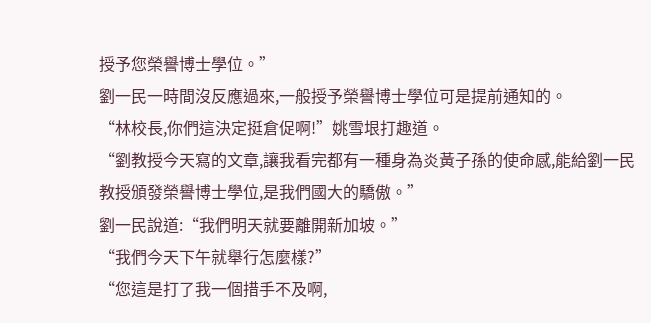授予您榮譽博士學位。”
劉一民一時間沒反應過來,一般授予榮譽博士學位可是提前通知的。
“林校長,你們這決定挺倉促啊!”姚雪垠打趣道。
“劉教授今天寫的文章,讓我看完都有一種身為炎黃子孫的使命感,能給劉一民教授頒發榮譽博士學位,是我們國大的驕傲。”
劉一民說道:“我們明天就要離開新加坡。”
“我們今天下午就舉行怎麼樣?”
“您這是打了我一個措手不及啊,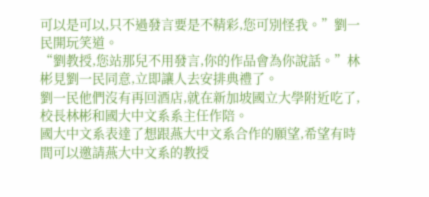可以是可以,只不過發言要是不精彩,您可別怪我。”劉一民開玩笑道。
“劉教授,您站那兒不用發言,你的作品會為你說話。”林彬見劉一民同意,立即讓人去安排典禮了。
劉一民他們沒有再回酒店,就在新加坡國立大學附近吃了,校長林彬和國大中文系系主任作陪。
國大中文系表達了想跟燕大中文系合作的願望,希望有時間可以邀請燕大中文系的教授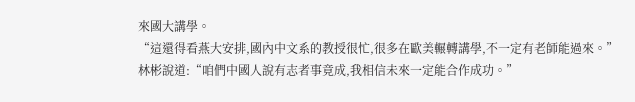來國大講學。
“這還得看燕大安排,國內中文系的教授很忙,很多在歐美輾轉講學,不一定有老師能過來。”
林彬說道:“咱們中國人說有志者事竟成,我相信未來一定能合作成功。”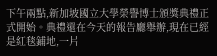下午兩點,新加坡國立大學榮譽博士頒獎典禮正式開始。典禮還在今天的報告廳舉辦,現在已經是紅毯鋪地,一片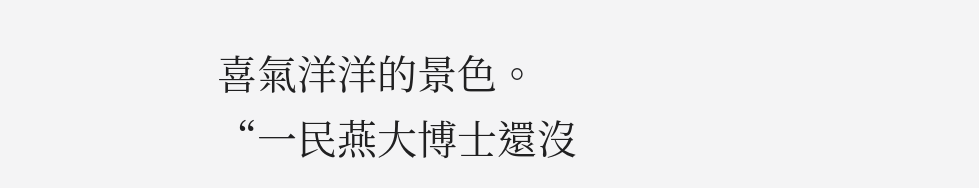喜氣洋洋的景色。
“一民燕大博士還沒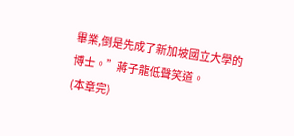畢業,倒是先成了新加坡國立大學的博士。”蔣子龍低聲笑道。
(本章完)